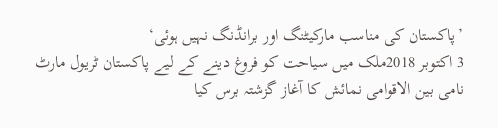’پاکستان کی مناسب مارکیٹنگ اور برانڈنگ نہیں ہوئی‘
3 اکتوبر 2018ملک میں سیاحت کو فروغ دینے کے لیے پاکستان ٹریول مارٹ نامی بین الاقوامی نمائش کا آغاز گزشتہ برس کیا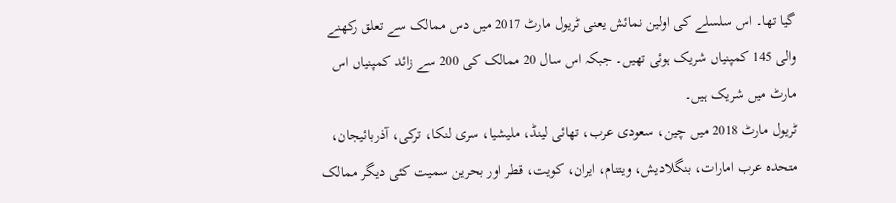گیا تھا۔ اس سلسلے کی اولین نمائش یعنی ٹریول مارٹ 2017 میں دس ممالک سے تعلق رکھنے والی 145 کمپنیاں شریک ہوئی تھیں۔ جبکہ اس سال 20 ممالک کی 200 سے زائد کمپنیاں اس مارٹ میں شریک ہیں۔
ٹریول مارٹ 2018 میں چین، سعودی عرب، تھائی لینڈ، ملیشیا، سری لنکا، ترکی، آذربائیجان، متحدہ عرب امارات، بنگلادیش، ویتنام، ایران، کویت، قطر اور بحرین سمیت کئی دیگر ممالک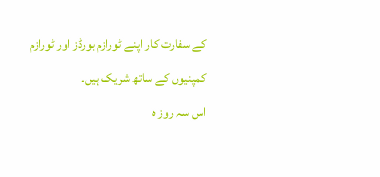کے سفارت کار اپنے ٹورازم بورڈز اور ٹورازم کمپنیوں کے ساتھ شریک ہیں۔
اس سہ روز ہ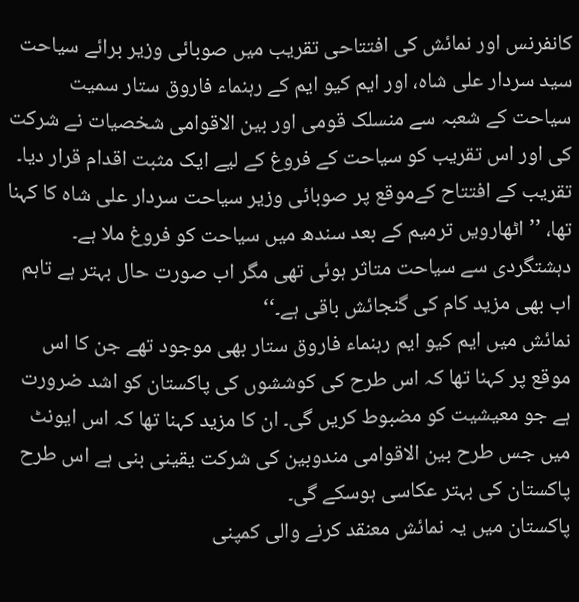کانفرنس اور نمائش کی افتتاحی تقریب میں صوبائی وزیر برائے سیاحت سید سردار علی شاہ، اور ایم کیو ایم کے رہنماء فاروق ستار سمیت سیاحت کے شعبہ سے منسلک قومی اور بین الاقوامی شخصیات نے شرکت کی اور اس تقریب کو سیاحت کے فروغ کے لیے ایک مثبت اقدام قرار دیا۔ تقریب کے افتتاح کےموقع پر صوبائی وزیر سیاحت سردار علی شاہ کا کہنا تھا، ’’اٹھارویں ترمیم کے بعد سندھ میں سیاحت کو فروغ ملا ہے۔ دہشتگردی سے سیاحت متاثر ہوئی تھی مگر اب صورت حال بہتر ہے تاہم اب بھی مزید کام کی گنجائش باقی ہے۔‘‘
نمائش میں ایم کیو ایم رہنماء فاروق ستار بھی موجود تھے جن کا اس موقع پر کہنا تھا کہ اس طرح کی کوششوں کی پاکستان کو اشد ضرورت ہے جو معیشیت کو مضبوط کریں گی۔ ان کا مزید کہنا تھا کہ اس ایونٹ میں جس طرح بین الاقوامی مندوبین کی شرکت یقینی بنی ہے اس طرح پاکستان کی بہتر عکاسی ہوسکے گی۔
پاکستان میں یہ نمائش معنقد کرنے والی کمپنی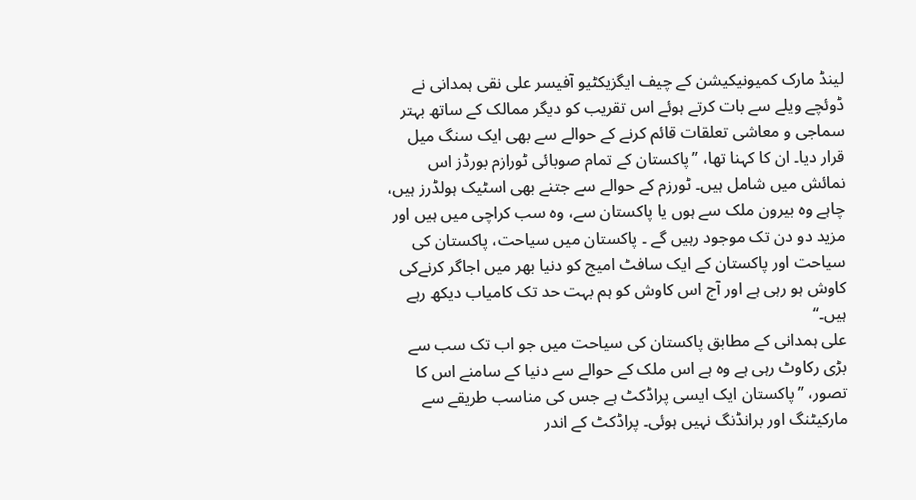لینڈ مارک کمیونیکیشن کے چیف ایگزیکٹیو آفیسر علی نقی ہمدانی نے ڈوئچے ویلے سے بات کرتے ہوئے اس تقریب کو دیگر ممالک کے ساتھ بہتر سماجی و معاشی تعلقات قائم کرنے کے حوالے سے بھی ایک سنگ میل قرار دیا۔ ان کا کہنا تھا، ’’پاکستان کے تمام صوبائی ٹورازم بورڈز اس نمائش میں شامل ہیں۔ ٹورزم کے حوالے سے جتنے بھی اسٹیک ہولڈرز ہیں، چاہے وہ بیرون ملک سے ہوں یا پاکستان سے، وہ سب کراچی میں ہیں اور مزید دو دن تک موجود رہیں گے ۔ پاکستان میں سیاحت، پاکستان کی سیاحت اور پاکستان کے ایک سافٹ امیج کو دنیا بھر میں اجاگر کرنےکی کاوش ہو رہی ہے اور آج اس کاوش کو ہم بہت حد تک کامیاب دیکھ رہے ہیں۔‘‘
علی ہمدانی کے مطابق پاکستان کی سیاحت میں جو اب تک سب سے بڑی رکاوٹ رہی ہے وہ ہے اس ملک کے حوالے سے دنیا کے سامنے اس کا تصور، ’’پاکستان ایک ایسی پراڈکٹ ہے جس کی مناسب طریقے سے مارکیٹنگ اور برانڈنگ نہیں ہوئی۔ پراڈکٹ کے اندر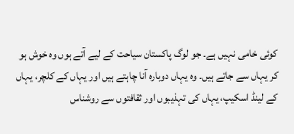کوئی خامی نہیں ہے۔ جو لوگ پاکستان سیاحت کے لیے آتے ہوں وہ خوش ہو کر یہاں سے جاتے ہیں۔ وہ یہاں دوبارہ آنا چاہتے ہیں اور یہاں کے کلچر، یہاں کے لینڈ اسکیپ، یہاں کی تہذیبوں اور ثقافتوں سے روشناس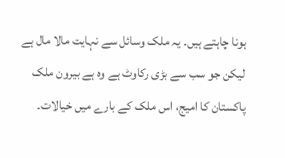ہونا چاہتے ہیں۔ یہ ملک وسائل سے نہایت مالا مال ہے لیکن جو سب سے بڑی رکاوٹ ہے وہ ہے بیرون ملک پاکستان کا امیج، اس ملک کے بارے میں خیالات۔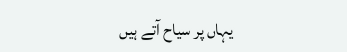یہاں پر سیاح آتے ہیں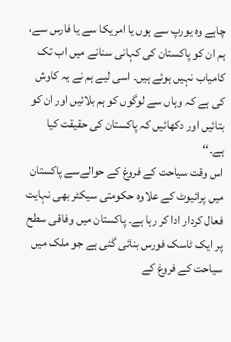چاہے وہ یورپ سے ہوں یا امریکا سے یا فارس سے، ہم ان کو پاکستان کی کہانی سنانے میں اب تک کامیاب نہیں ہوئے ہیں۔ اسی لیے ہم نے یہ کاوش کی ہے کہ وہاں سے لوگوں کو ہم بلائیں اور ان کو بتائیں اور دکھائیں کہ پاکستان کی حقیقت کیا ہے۔‘‘
اس وقت سیاحت کے فروغ کے حوالےسے پاکستان میں پرائیوٹ کے علاوہ حکومتی سیکٹر بھی نہایت فعال کردار ادا کر رہا ہے۔ پاکستان میں وفاقی سطح پر ایک ٹاسک فورس بنائی گئی ہے جو ملک میں سیاحت کے فروغ کے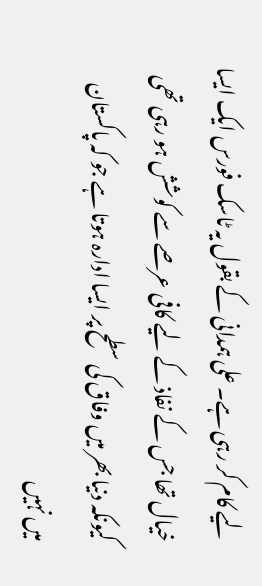لیے کام کر رہی ہے۔ علی ہمدانی کے بقول یہ ٹاسک فورس ایک ایسا خیال تھا جس کے نفاذ کے لیے کافی عرصے سے کوشش ہو رہی تھی کیونکہ دنیا بھر میں وفاق کی سطح پر ایسا ادارہ ہوتا ہے جو کہ پاکستان میں نہیں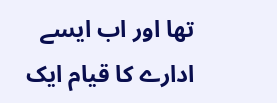تھا اور اب ایسے ادارے کا قیام ایک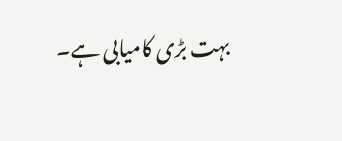بہت بڑی کامیابی ہے۔